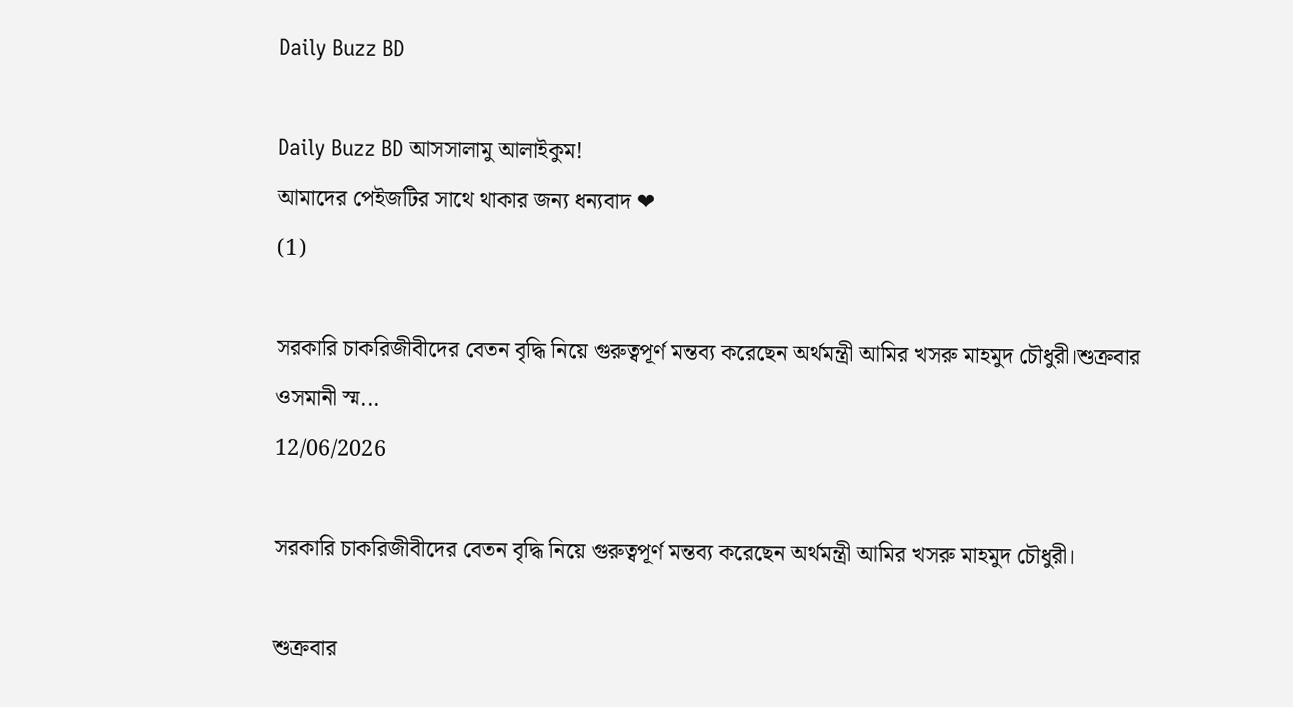Daily Buzz BD

Daily Buzz BD আসসালামু আলাইকুম!
আমাদের পেইজটির সাথে থাকার জন্য ধন্যবাদ ❤
(1)

সরকারি চাকরিজীবীদের বেতন বৃদ্ধি নিয়ে গুরুত্বপূর্ণ মন্তব্য করেছেন অর্থমন্ত্রী আমির খসরু মাহমুদ চৌধুরী।শুক্রবার ওসমানী স্ম...
12/06/2026

সরকারি চাকরিজীবীদের বেতন বৃদ্ধি নিয়ে গুরুত্বপূর্ণ মন্তব্য করেছেন অর্থমন্ত্রী আমির খসরু মাহমুদ চৌধুরী।

শুক্রবার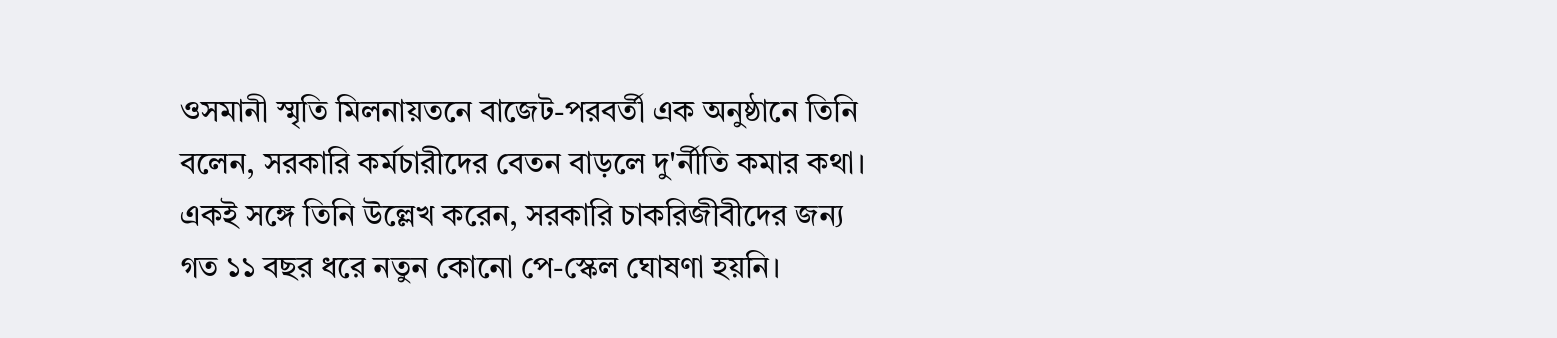ওসমানী স্মৃতি মিলনায়তনে বাজেট-পরবর্তী এক অনুষ্ঠানে তিনি বলেন, সরকারি কর্মচারীদের বেতন বাড়লে দু'র্নীতি কমার কথা। একই সঙ্গে তিনি উল্লেখ করেন, সরকারি চাকরিজীবীদের জন্য গত ১১ বছর ধরে নতুন কোনো পে-স্কেল ঘোষণা হয়নি।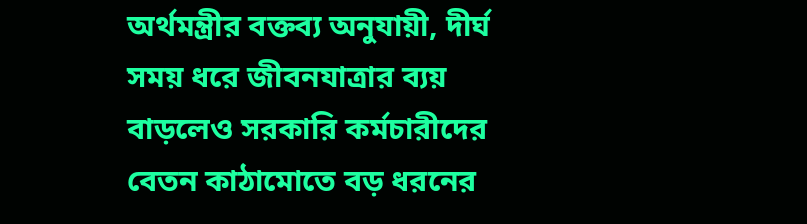অর্থমন্ত্রীর বক্তব্য অনুযায়ী, দীর্ঘ সময় ধরে জীবনযাত্রার ব্যয় বাড়লেও সরকারি কর্মচারীদের বেতন কাঠামোতে বড় ধরনের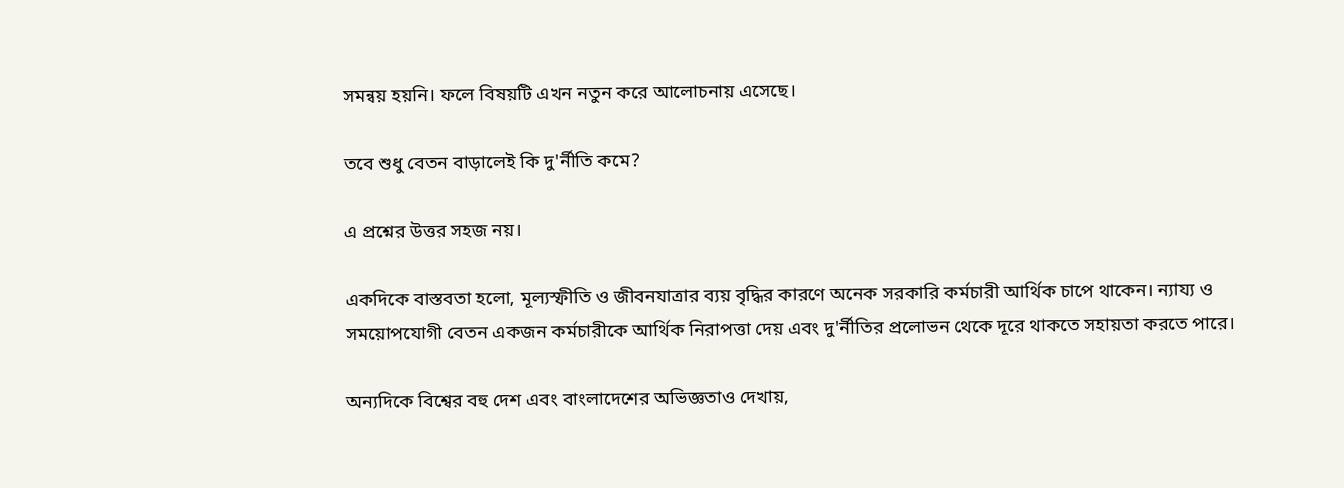সমন্বয় হয়নি। ফলে বিষয়টি এখন নতুন করে আলোচনায় এসেছে।

তবে শুধু বেতন বাড়ালেই কি দু'র্নীতি কমে?

এ প্রশ্নের উত্তর সহজ নয়।

একদিকে বাস্তবতা হলো, মূল্যস্ফীতি ও জীবনযাত্রার ব্যয় বৃদ্ধির কারণে অনেক সরকারি কর্মচারী আর্থিক চাপে থাকেন। ন্যায্য ও সময়োপযোগী বেতন একজন কর্মচারীকে আর্থিক নিরাপত্তা দেয় এবং দু'র্নীতির প্রলোভন থেকে দূরে থাকতে সহায়তা করতে পারে।

অন্যদিকে বিশ্বের বহু দেশ এবং বাংলাদেশের অভিজ্ঞতাও দেখায়,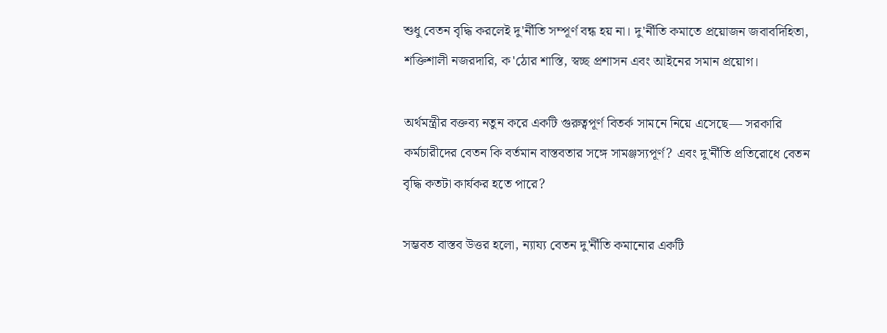শুধু বেতন বৃদ্ধি করলেই দু'র্নীতি সম্পূর্ণ বন্ধ হয় না। দু'র্নীতি কমাতে প্রয়োজন জবাবদিহিতা, শক্তিশালী নজরদারি, ক'ঠোর শাস্তি, স্বচ্ছ প্রশাসন এবং আইনের সমান প্রয়োগ।

অর্থমন্ত্রীর বক্তব্য নতুন করে একটি গুরুত্বপূর্ণ বিতর্ক সামনে নিয়ে এসেছে— সরকারি কর্মচারীদের বেতন কি বর্তমান বাস্তবতার সঙ্গে সামঞ্জস্যপূর্ণ? এবং দু'র্নীতি প্রতিরোধে বেতন বৃদ্ধি কতটা কার্যকর হতে পারে?

সম্ভবত বাস্তব উত্তর হলো, ন্যায্য বেতন দু'র্নীতি কমানোর একটি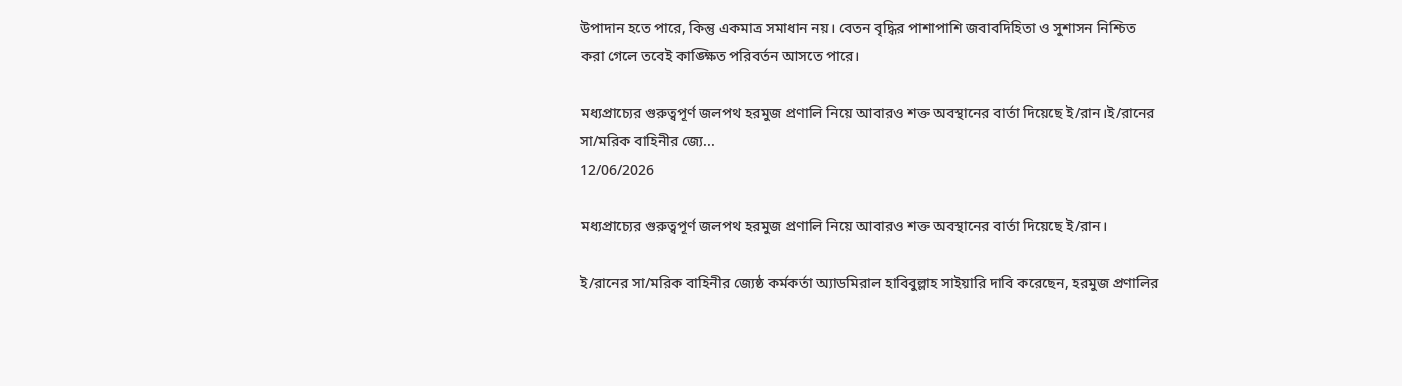উপাদান হতে পারে, কিন্তু একমাত্র সমাধান নয়। বেতন বৃদ্ধির পাশাপাশি জবাবদিহিতা ও সুশাসন নিশ্চিত করা গেলে তবেই কাঙ্ক্ষিত পরিবর্তন আসতে পারে।

মধ্যপ্রাচ্যের গুরুত্বপূর্ণ জলপথ হরমুজ প্রণালি নিয়ে আবারও শক্ত অবস্থানের বার্তা দিয়েছে ই/রান।ই/রানের সা/মরিক বাহিনীর জ্যে...
12/06/2026

মধ্যপ্রাচ্যের গুরুত্বপূর্ণ জলপথ হরমুজ প্রণালি নিয়ে আবারও শক্ত অবস্থানের বার্তা দিয়েছে ই/রান।

ই/রানের সা/মরিক বাহিনীর জ্যেষ্ঠ কর্মকর্তা অ্যাডমিরাল হাবিবুল্লাহ সাইয়ারি দাবি করেছেন, হরমুজ প্রণালির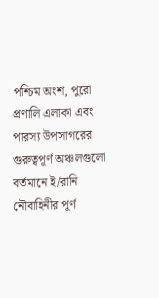পশ্চিম অংশ, পুরো প্রণালি এলাকা এবং পারস্য উপসাগরের গুরুত্বপূর্ণ অঞ্চলগুলো বর্তমানে ই/রানি নৌবাহিনীর পূর্ণ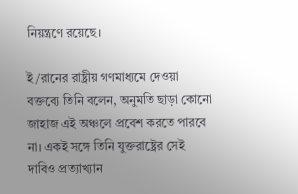নিয়ন্ত্রণে রয়েছে।

ই/রানের রাষ্ট্রীয় গণমাধ্যমে দেওয়া বক্তব্যে তিনি বলেন, অনুমতি ছাড়া কোনো জাহাজ এই অঞ্চলে প্রবেশ করতে পারবে না। একই সঙ্গে তিনি যুক্তরাষ্ট্রের সেই দাবিও প্রত্যাখ্যান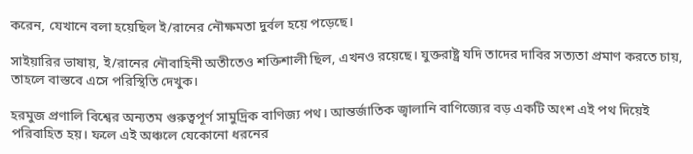করেন, যেখানে বলা হয়েছিল ই/রানের নৌক্ষমতা দুর্বল হয়ে পড়েছে।

সাইয়ারির ভাষায়, ই/রানের নৌবাহিনী অতীতেও শক্তিশালী ছিল, এখনও রয়েছে। যুক্তরাষ্ট্র যদি তাদের দাবির সত্যতা প্রমাণ করতে চায়, তাহলে বাস্তবে এসে পরিস্থিতি দেখুক।

হরমুজ প্রণালি বিশ্বের অন্যতম গুরুত্বপূর্ণ সামুদ্রিক বাণিজ্য পথ। আন্তর্জাতিক জ্বালানি বাণিজ্যের বড় একটি অংশ এই পথ দিয়েই পরিবাহিত হয়। ফলে এই অঞ্চলে যেকোনো ধরনের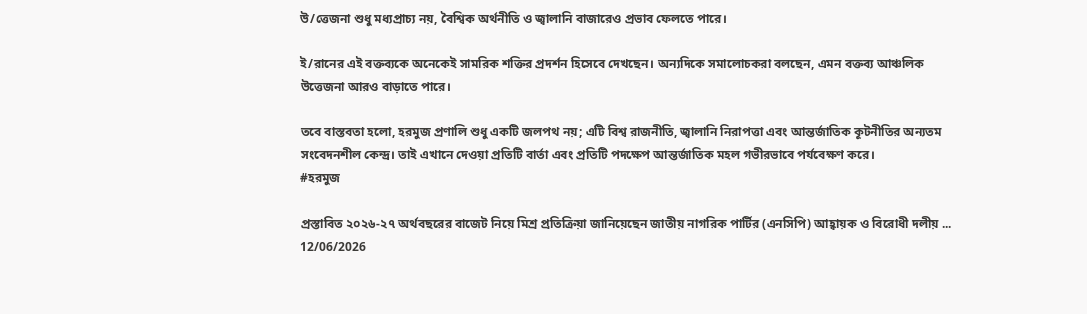উ/ত্তেজনা শুধু মধ্যপ্রাচ্য নয়, বৈশ্বিক অর্থনীতি ও জ্বালানি বাজারেও প্রভাব ফেলতে পারে।

ই/রানের এই বক্তব্যকে অনেকেই সামরিক শক্তির প্রদর্শন হিসেবে দেখছেন। অন্যদিকে সমালোচকরা বলছেন, এমন বক্তব্য আঞ্চলিক উত্তেজনা আরও বাড়াতে পারে।

তবে বাস্তবতা হলো, হরমুজ প্রণালি শুধু একটি জলপথ নয়; এটি বিশ্ব রাজনীতি, জ্বালানি নিরাপত্তা এবং আন্তর্জাতিক কূটনীতির অন্যতম সংবেদনশীল কেন্দ্র। তাই এখানে দেওয়া প্রতিটি বার্তা এবং প্রতিটি পদক্ষেপ আন্তর্জাতিক মহল গভীরভাবে পর্যবেক্ষণ করে।
#হরমুজ

প্রস্তাবিত ২০২৬-২৭ অর্থবছরের বাজেট নিয়ে মিশ্র প্রতিক্রিয়া জানিয়েছেন জাতীয় নাগরিক পার্টির (এনসিপি) আহ্বায়ক ও বিরোধী দলীয় ...
12/06/2026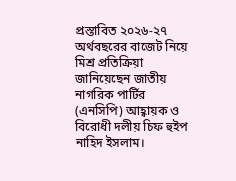প্রস্তাবিত ২০২৬-২৭ অর্থবছরের বাজেট নিয়ে মিশ্র প্রতিক্রিয়া জানিয়েছেন জাতীয় নাগরিক পার্টির (এনসিপি) আহ্বায়ক ও বিরোধী দলীয় চিফ হুইপ নাহিদ ইসলাম।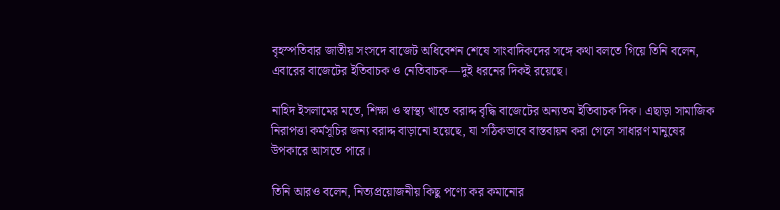বৃহস্পতিবার জাতীয় সংসদে বাজেট অধিবেশন শেষে সাংবাদিকদের সঙ্গে কথা বলতে গিয়ে তিনি বলেন, এবারের বাজেটের ইতিবাচক ও নেতিবাচক—দুই ধরনের দিকই রয়েছে।

নাহিদ ইসলামের মতে, শিক্ষা ও স্বাস্থ্য খাতে বরাদ্দ বৃদ্ধি বাজেটের অন্যতম ইতিবাচক দিক। এছাড়া সামাজিক নিরাপত্তা কর্মসূচির জন্য বরাদ্দ বাড়ানো হয়েছে, যা সঠিকভাবে বাস্তবায়ন করা গেলে সাধারণ মানুষের উপকারে আসতে পারে।

তিনি আরও বলেন, নিত্যপ্রয়োজনীয় কিছু পণ্যে কর কমানোর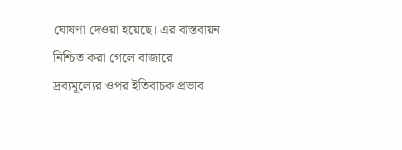ঘোষণা দেওয়া হয়েছে। এর বাস্তবায়ন নিশ্চিত করা গেলে বাজারে দ্রব্যমূল্যের ওপর ইতিবাচক প্রভাব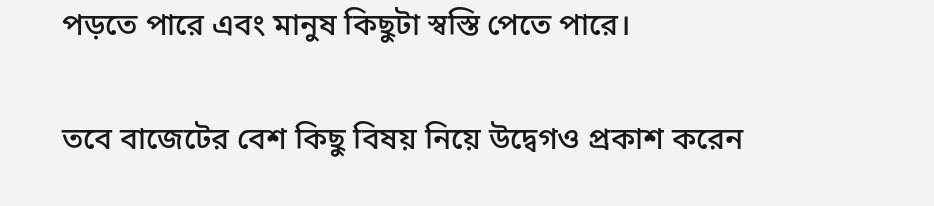পড়তে পারে এবং মানুষ কিছুটা স্বস্তি পেতে পারে।

তবে বাজেটের বেশ কিছু বিষয় নিয়ে উদ্বেগও প্রকাশ করেন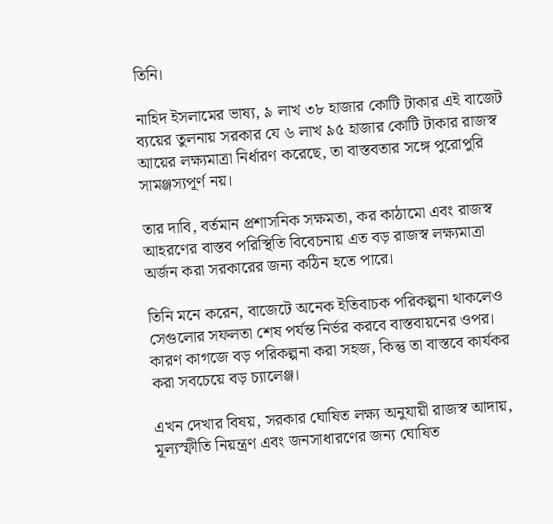তিনি।

নাহিদ ইসলামের ভাষ্য, ৯ লাখ ৩৮ হাজার কোটি টাকার এই বাজেট ব্যয়ের তুলনায় সরকার যে ৬ লাখ ৯৫ হাজার কোটি টাকার রাজস্ব আয়ের লক্ষ্যমাত্রা নির্ধারণ করেছে, তা বাস্তবতার সঙ্গে পুরোপুরি সামঞ্জস্যপূর্ণ নয়।

তার দাবি, বর্তমান প্রশাসনিক সক্ষমতা, কর কাঠামো এবং রাজস্ব আহরণের বাস্তব পরিস্থিতি বিবেচনায় এত বড় রাজস্ব লক্ষ্যমাত্রা অর্জন করা সরকারের জন্য কঠিন হতে পারে।

তিনি মনে করেন, বাজেটে অনেক ইতিবাচক পরিকল্পনা থাকলেও সেগুলোর সফলতা শেষ পর্যন্ত নির্ভর করবে বাস্তবায়নের ওপর। কারণ কাগজে বড় পরিকল্পনা করা সহজ, কিন্তু তা বাস্তবে কার্যকর করা সবচেয়ে বড় চ্যালেঞ্জ।

এখন দেখার বিষয়, সরকার ঘোষিত লক্ষ্য অনুযায়ী রাজস্ব আদায়, মূল্যস্ফীতি নিয়ন্ত্রণ এবং জনসাধারণের জন্য ঘোষিত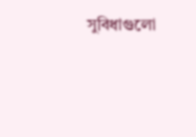সুবিধাগুলো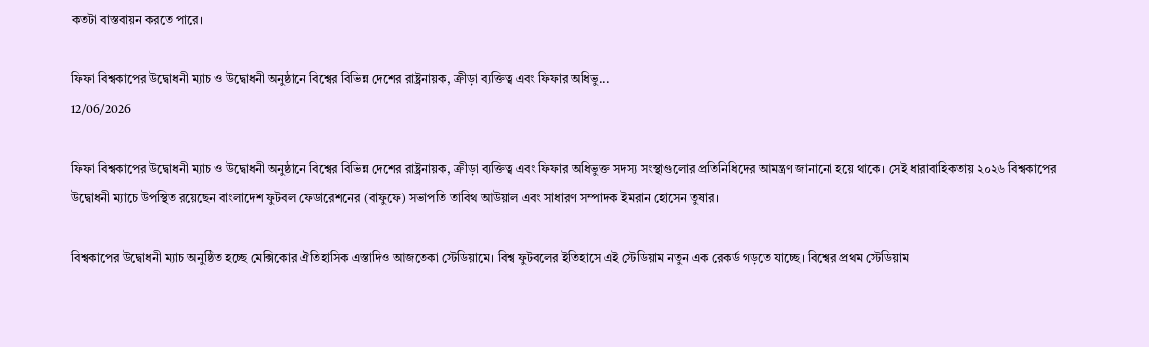কতটা বাস্তবায়ন করতে পারে।

ফিফা বিশ্বকাপের উদ্বোধনী ম্যাচ ও উদ্বোধনী অনুষ্ঠানে বিশ্বের বিভিন্ন দেশের রাষ্ট্রনায়ক, ক্রীড়া ব্যক্তিত্ব এবং ফিফার অধিভু...
12/06/2026

ফিফা বিশ্বকাপের উদ্বোধনী ম্যাচ ও উদ্বোধনী অনুষ্ঠানে বিশ্বের বিভিন্ন দেশের রাষ্ট্রনায়ক, ক্রীড়া ব্যক্তিত্ব এবং ফিফার অধিভুক্ত সদস্য সংস্থাগুলোর প্রতিনিধিদের আমন্ত্রণ জানানো হয়ে থাকে। সেই ধারাবাহিকতায় ২০২৬ বিশ্বকাপের উদ্বোধনী ম্যাচে উপস্থিত রয়েছেন বাংলাদেশ ফুটবল ফেডারেশনের (বাফুফে) সভাপতি তাবিথ আউয়াল এবং সাধারণ সম্পাদক ইমরান হোসেন তুষার।

বিশ্বকাপের উদ্বোধনী ম্যাচ অনুষ্ঠিত হচ্ছে মেক্সিকোর ঐতিহাসিক এস্তাদিও আজতেকা স্টেডিয়ামে। বিশ্ব ফুটবলের ইতিহাসে এই স্টেডিয়াম নতুন এক রেকর্ড গড়তে যাচ্ছে। বিশ্বের প্রথম স্টেডিয়াম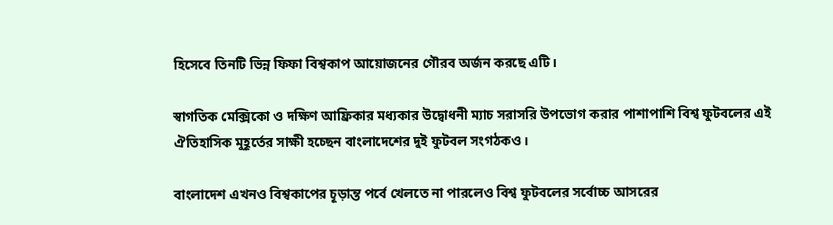হিসেবে তিনটি ভিন্ন ফিফা বিশ্বকাপ আয়োজনের গৌরব অর্জন করছে এটি।

স্বাগতিক মেক্সিকো ও দক্ষিণ আফ্রিকার মধ্যকার উদ্বোধনী ম্যাচ সরাসরি উপভোগ করার পাশাপাশি বিশ্ব ফুটবলের এই ঐতিহাসিক মুহূর্তের সাক্ষী হচ্ছেন বাংলাদেশের দুই ফুটবল সংগঠকও।

বাংলাদেশ এখনও বিশ্বকাপের চূড়ান্ত পর্বে খেলতে না পারলেও বিশ্ব ফুটবলের সর্বোচ্চ আসরের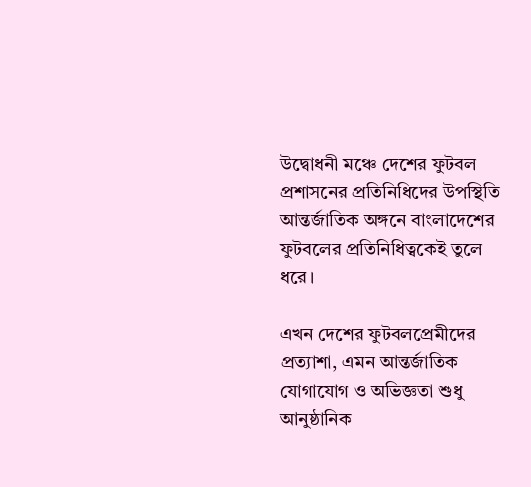উদ্বোধনী মঞ্চে দেশের ফুটবল প্রশাসনের প্রতিনিধিদের উপস্থিতি আন্তর্জাতিক অঙ্গনে বাংলাদেশের ফুটবলের প্রতিনিধিত্বকেই তুলে ধরে।

এখন দেশের ফুটবলপ্রেমীদের প্রত্যাশা, এমন আন্তর্জাতিক যোগাযোগ ও অভিজ্ঞতা শুধু আনুষ্ঠানিক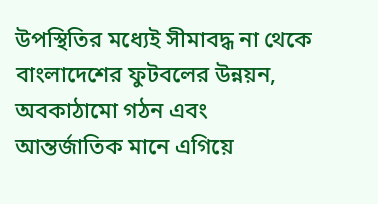উপস্থিতির মধ্যেই সীমাবদ্ধ না থেকে বাংলাদেশের ফুটবলের উন্নয়ন, অবকাঠামো গঠন এবং আন্তর্জাতিক মানে এগিয়ে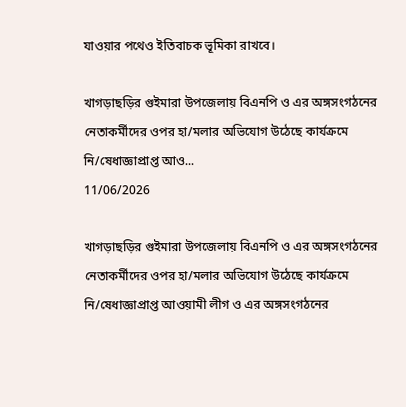যাওয়ার পথেও ইতিবাচক ভূমিকা রাখবে।

খাগড়াছড়ির গুইমারা উপজেলায় বিএনপি ও এর অঙ্গসংগঠনের নেতাকর্মীদের ওপর হা/মলার অভিযোগ উঠেছে কার্যক্রমে নি/ষেধাজ্ঞাপ্রাপ্ত আও...
11/06/2026

খাগড়াছড়ির গুইমারা উপজেলায় বিএনপি ও এর অঙ্গসংগঠনের নেতাকর্মীদের ওপর হা/মলার অভিযোগ উঠেছে কার্যক্রমে নি/ষেধাজ্ঞাপ্রাপ্ত আওয়ামী লীগ ও এর অঙ্গসংগঠনের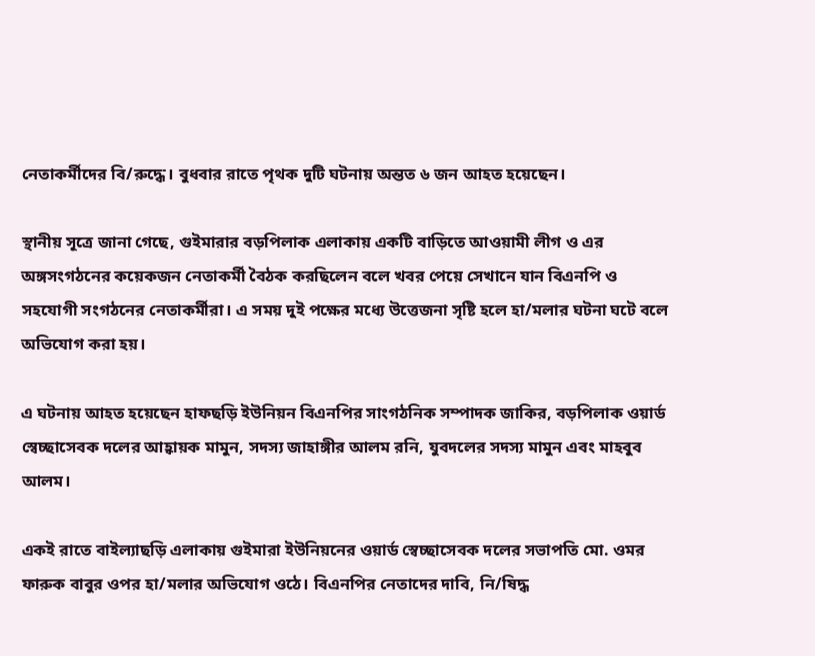নেতাকর্মীদের বি/রুদ্ধে। বুধবার রাতে পৃথক দুটি ঘটনায় অন্তত ৬ জন আহত হয়েছেন।

স্থানীয় সূত্রে জানা গেছে, গুইমারার বড়পিলাক এলাকায় একটি বাড়িতে আওয়ামী লীগ ও এর অঙ্গসংগঠনের কয়েকজন নেতাকর্মী বৈঠক করছিলেন বলে খবর পেয়ে সেখানে যান বিএনপি ও সহযোগী সংগঠনের নেতাকর্মীরা। এ সময় দুই পক্ষের মধ্যে উত্তেজনা সৃষ্টি হলে হা/মলার ঘটনা ঘটে বলে অভিযোগ করা হয়।

এ ঘটনায় আহত হয়েছেন হাফছড়ি ইউনিয়ন বিএনপির সাংগঠনিক সম্পাদক জাকির, বড়পিলাক ওয়ার্ড স্বেচ্ছাসেবক দলের আহ্বায়ক মামুন, সদস্য জাহাঙ্গীর আলম রনি, যুবদলের সদস্য মামুন এবং মাহবুব আলম।

একই রাতে বাইল্যাছড়ি এলাকায় গুইমারা ইউনিয়নের ওয়ার্ড স্বেচ্ছাসেবক দলের সভাপতি মো. ওমর ফারুক বাবুর ওপর হা/মলার অভিযোগ ওঠে। বিএনপির নেতাদের দাবি, নি/ষিদ্ধ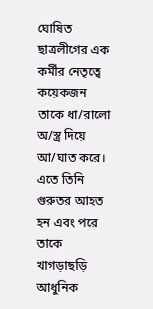ঘোষিত ছাত্রলীগের এক কর্মীর নেতৃত্বে কয়েকজন তাকে ধা/রালো অ/স্ত্র দিয়ে আ/ঘাত করে। এতে তিনি গুরুতর আহত হন এবং পরে তাকে খাগড়াছড়ি আধুনিক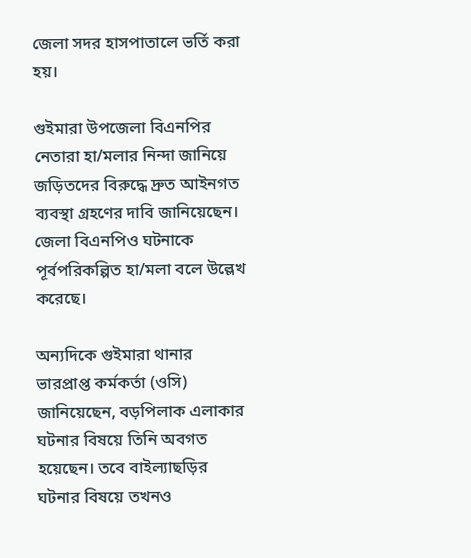জেলা সদর হাসপাতালে ভর্তি করা হয়।

গুইমারা উপজেলা বিএনপির নেতারা হা/মলার নিন্দা জানিয়ে জড়িতদের বিরুদ্ধে দ্রুত আইনগত ব্যবস্থা গ্রহণের দাবি জানিয়েছেন। জেলা বিএনপিও ঘটনাকে পূর্বপরিকল্পিত হা/মলা বলে উল্লেখ করেছে।

অন্যদিকে গুইমারা থানার ভারপ্রাপ্ত কর্মকর্তা (ওসি) জানিয়েছেন, বড়পিলাক এলাকার ঘটনার বিষয়ে তিনি অবগত হয়েছেন। তবে বাইল্যাছড়ির ঘটনার বিষয়ে তখনও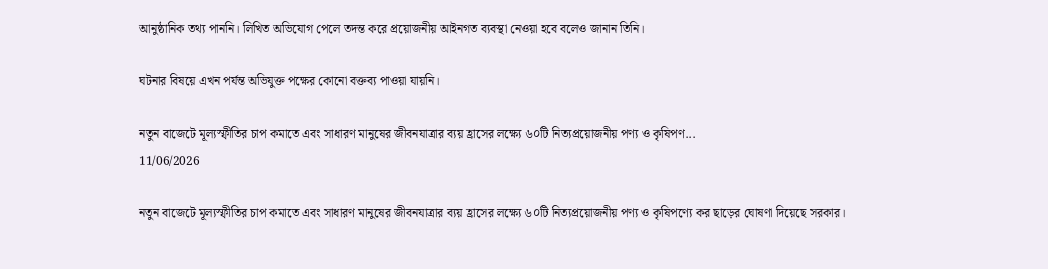আনুষ্ঠানিক তথ্য পাননি। লিখিত অভিযোগ পেলে তদন্ত করে প্রয়োজনীয় আইনগত ব্যবস্থা নেওয়া হবে বলেও জানান তিনি।

ঘটনার বিষয়ে এখন পর্যন্ত অভিযুক্ত পক্ষের কোনো বক্তব্য পাওয়া যায়নি।

নতুন বাজেটে মূল্যস্ফীতির চাপ কমাতে এবং সাধারণ মানুষের জীবনযাত্রার ব্যয় হ্রাসের লক্ষ্যে ৬০টি নিত্যপ্রয়োজনীয় পণ্য ও কৃষিপণ...
11/06/2026

নতুন বাজেটে মূল্যস্ফীতির চাপ কমাতে এবং সাধারণ মানুষের জীবনযাত্রার ব্যয় হ্রাসের লক্ষ্যে ৬০টি নিত্যপ্রয়োজনীয় পণ্য ও কৃষিপণ্যে কর ছাড়ের ঘোষণা দিয়েছে সরকার।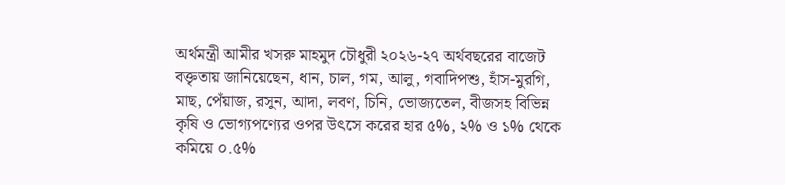অর্থমন্ত্রী আমীর খসরু মাহমুদ চৌধুরী ২০২৬-২৭ অর্থবছরের বাজেট বক্তৃতায় জানিয়েছেন, ধান, চাল, গম, আলু, গবাদিপশু, হাঁস-মুরগি, মাছ, পেঁয়াজ, রসুন, আদা, লবণ, চিনি, ভোজ্যতেল, বীজসহ বিভিন্ন কৃষি ও ভোগ্যপণ্যের ওপর উৎসে করের হার ৫%, ২% ও ১% থেকে কমিয়ে ০.৫%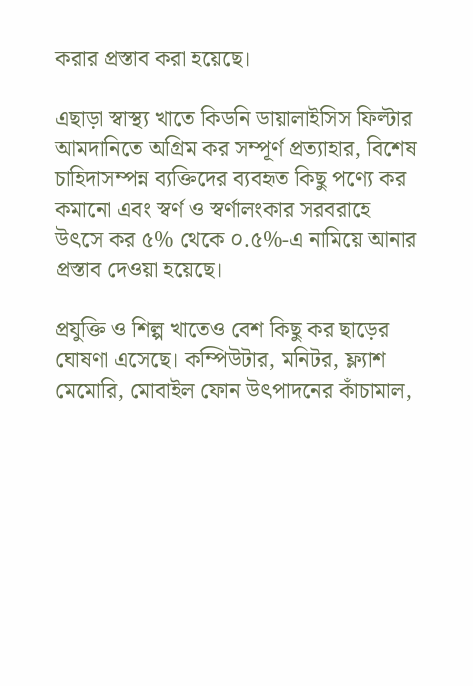করার প্রস্তাব করা হয়েছে।

এছাড়া স্বাস্থ্য খাতে কিডনি ডায়ালাইসিস ফিল্টার আমদানিতে অগ্রিম কর সম্পূর্ণ প্রত্যাহার, বিশেষ চাহিদাসম্পন্ন ব্যক্তিদের ব্যবহৃত কিছু পণ্যে কর কমানো এবং স্বর্ণ ও স্বর্ণালংকার সরবরাহে উৎসে কর ৫% থেকে ০.৫%-এ নামিয়ে আনার প্রস্তাব দেওয়া হয়েছে।

প্রযুক্তি ও শিল্প খাতেও বেশ কিছু কর ছাড়ের ঘোষণা এসেছে। কম্পিউটার, মনিটর, ফ্ল্যাশ মেমোরি, মোবাইল ফোন উৎপাদনের কাঁচামাল,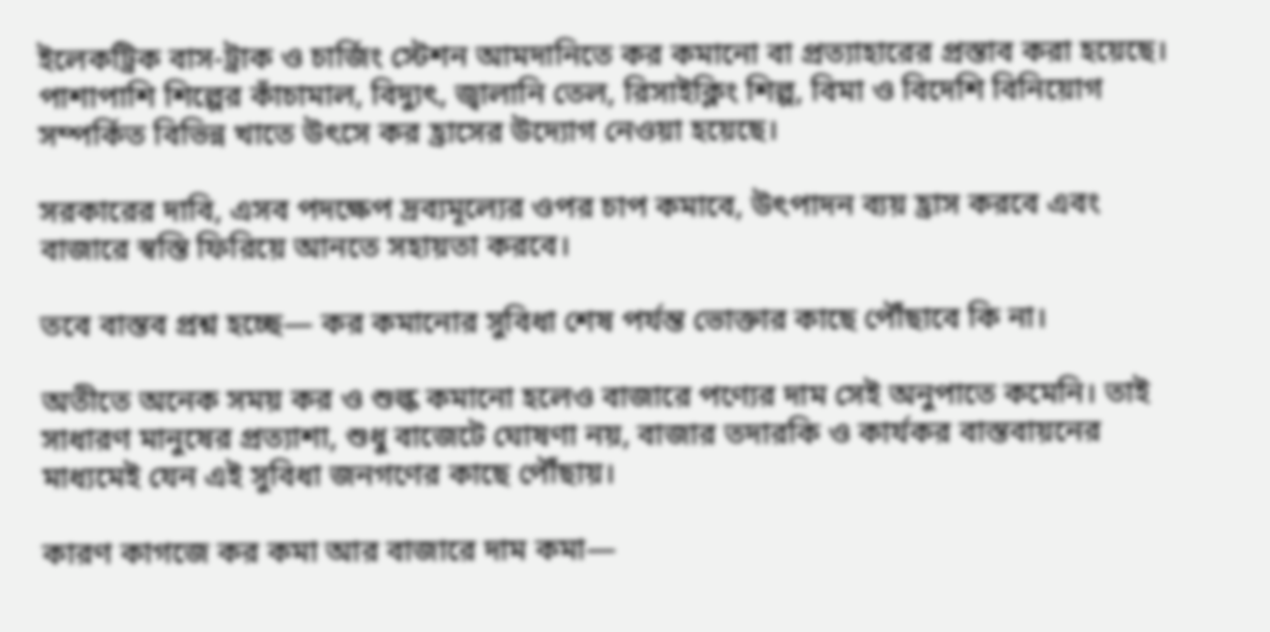ইলেকট্রিক বাস-ট্রাক ও চার্জিং স্টেশন আমদানিতে কর কমানো বা প্রত্যাহারের প্রস্তাব করা হয়েছে। পাশাপাশি শিল্পের কাঁচামাল, বিদ্যুৎ, জ্বালানি তেল, রিসাইক্লিং শিল্প, বিমা ও বিদেশি বিনিয়োগ সম্পর্কিত বিভিন্ন খাতে উৎসে কর হ্রাসের উদ্যোগ নেওয়া হয়েছে।

সরকারের দাবি, এসব পদক্ষেপ দ্রব্যমূল্যের ওপর চাপ কমাবে, উৎপাদন ব্যয় হ্রাস করবে এবং বাজারে স্বস্তি ফিরিয়ে আনতে সহায়তা করবে।

তবে বাস্তব প্রশ্ন হচ্ছে— কর কমানোর সুবিধা শেষ পর্যন্ত ভোক্তার কাছে পৌঁছাবে কি না।

অতীতে অনেক সময় কর ও শুল্ক কমানো হলেও বাজারে পণ্যের দাম সেই অনুপাতে কমেনি। তাই সাধারণ মানুষের প্রত্যাশা, শুধু বাজেটে ঘোষণা নয়, বাজার তদারকি ও কার্যকর বাস্তবায়নের মাধ্যমেই যেন এই সুবিধা জনগণের কাছে পৌঁছায়।

কারণ কাগজে কর কমা আর বাজারে দাম কমা—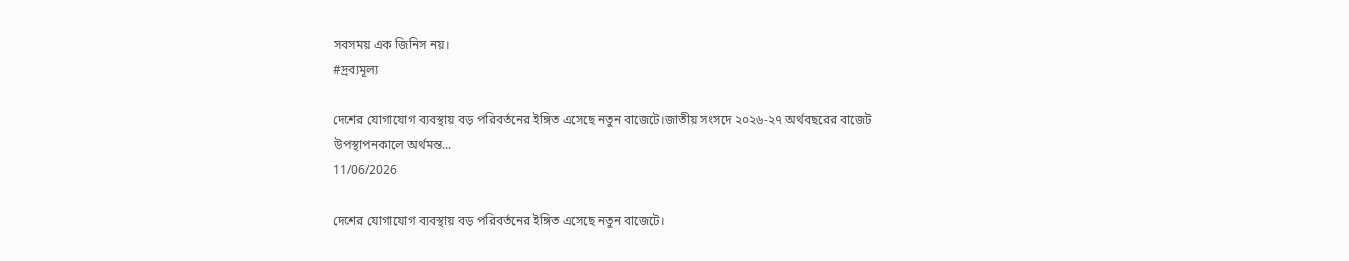সবসময় এক জিনিস নয়।
#দ্রব্যমূল্য

দেশের যোগাযোগ ব্যবস্থায় বড় পরিবর্তনের ইঙ্গিত এসেছে নতুন বাজেটে।জাতীয় সংসদে ২০২৬-২৭ অর্থবছরের বাজেট উপস্থাপনকালে অর্থমন্ত...
11/06/2026

দেশের যোগাযোগ ব্যবস্থায় বড় পরিবর্তনের ইঙ্গিত এসেছে নতুন বাজেটে।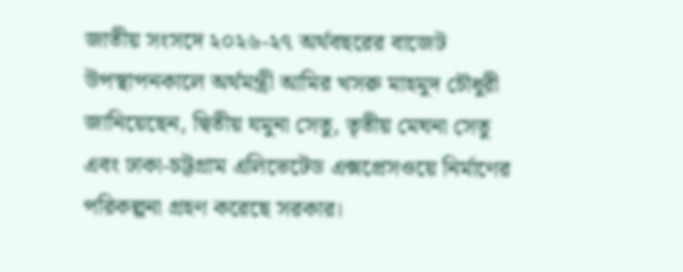জাতীয় সংসদে ২০২৬-২৭ অর্থবছরের বাজেট উপস্থাপনকালে অর্থমন্ত্রী আমির খসরু মাহমুদ চৌধুরী জানিয়েছেন, দ্বিতীয় যমুনা সেতু, তৃতীয় মেঘনা সেতু এবং ঢাকা-চট্টগ্রাম এলিভেটেড এক্সপ্রেসওয়ে নির্মাণের পরিকল্পনা গ্রহণ করেছে সরকার।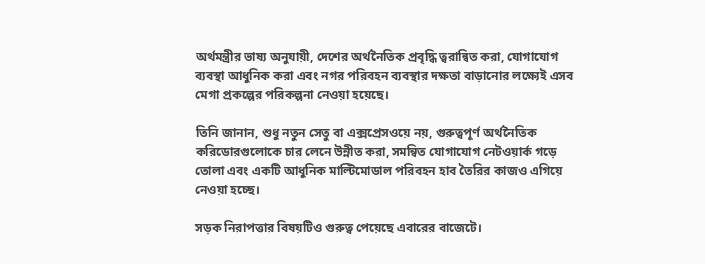অর্থমন্ত্রীর ভাষ্য অনুযায়ী, দেশের অর্থনৈতিক প্রবৃদ্ধি ত্বরান্বিত করা, যোগাযোগ ব্যবস্থা আধুনিক করা এবং নগর পরিবহন ব্যবস্থার দক্ষতা বাড়ানোর লক্ষ্যেই এসব মেগা প্রকল্পের পরিকল্পনা নেওয়া হয়েছে।

তিনি জানান, শুধু নতুন সেতু বা এক্সপ্রেসওয়ে নয়, গুরুত্বপূর্ণ অর্থনৈতিক করিডোরগুলোকে চার লেনে উন্নীত করা, সমন্বিত যোগাযোগ নেটওয়ার্ক গড়ে তোলা এবং একটি আধুনিক মাল্টিমোডাল পরিবহন হাব তৈরির কাজও এগিয়ে নেওয়া হচ্ছে।

সড়ক নিরাপত্তার বিষয়টিও গুরুত্ব পেয়েছে এবারের বাজেটে।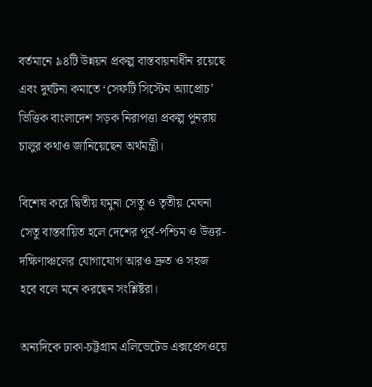বর্তমানে ৯৪টি উন্নয়ন প্রকল্প বাস্তবায়নাধীন রয়েছে এবং দুর্ঘটনা কমাতে ‘সেফটি সিস্টেম অ্যাপ্রোচ’ ভিত্তিক বাংলাদেশ সড়ক নিরাপত্তা প্রকল্প পুনরায় চালুর কথাও জানিয়েছেন অর্থমন্ত্রী।

বিশেষ করে দ্বিতীয় যমুনা সেতু ও তৃতীয় মেঘনা সেতু বাস্তবায়িত হলে দেশের পূর্ব-পশ্চিম ও উত্তর-দক্ষিণাঞ্চলের যোগাযোগ আরও দ্রুত ও সহজ হবে বলে মনে করছেন সংশ্লিষ্টরা।

অন্যদিকে ঢাকা-চট্টগ্রাম এলিভেটেড এক্সপ্রেসওয়ে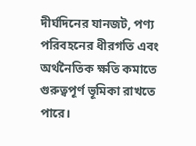দীর্ঘদিনের যানজট, পণ্য পরিবহনের ধীরগতি এবং অর্থনৈতিক ক্ষতি কমাতে গুরুত্বপূর্ণ ভূমিকা রাখতে পারে।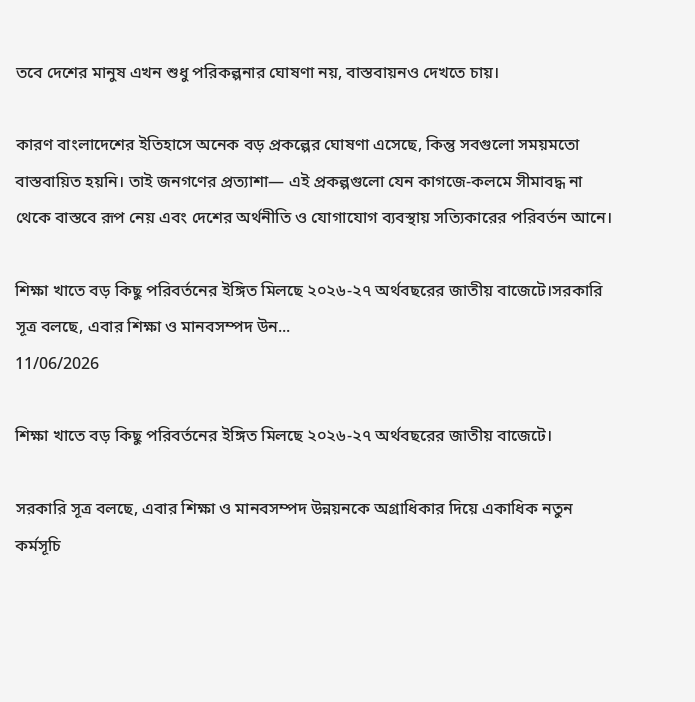তবে দেশের মানুষ এখন শুধু পরিকল্পনার ঘোষণা নয়, বাস্তবায়নও দেখতে চায়।

কারণ বাংলাদেশের ইতিহাসে অনেক বড় প্রকল্পের ঘোষণা এসেছে, কিন্তু সবগুলো সময়মতো বাস্তবায়িত হয়নি। তাই জনগণের প্রত্যাশা— এই প্রকল্পগুলো যেন কাগজে-কলমে সীমাবদ্ধ না থেকে বাস্তবে রূপ নেয় এবং দেশের অর্থনীতি ও যোগাযোগ ব্যবস্থায় সত্যিকারের পরিবর্তন আনে।

শিক্ষা খাতে বড় কিছু পরিবর্তনের ইঙ্গিত মিলছে ২০২৬-২৭ অর্থবছরের জাতীয় বাজেটে।সরকারি সূত্র বলছে, এবার শিক্ষা ও মানবসম্পদ উন...
11/06/2026

শিক্ষা খাতে বড় কিছু পরিবর্তনের ইঙ্গিত মিলছে ২০২৬-২৭ অর্থবছরের জাতীয় বাজেটে।

সরকারি সূত্র বলছে, এবার শিক্ষা ও মানবসম্পদ উন্নয়নকে অগ্রাধিকার দিয়ে একাধিক নতুন কর্মসূচি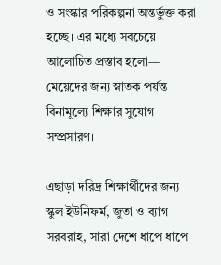ও সংস্কার পরিকল্পনা অন্তর্ভুক্ত করা হচ্ছে। এর মধ্যে সবচেয়ে আলোচিত প্রস্তাব হলো— মেয়েদের জন্য স্নাতক পর্যন্ত বিনামূল্যে শিক্ষার সুযোগ সম্প্রসারণ।

এছাড়া দরিদ্র শিক্ষার্থীদের জন্য স্কুল ইউনিফর্ম, জুতা ও ব্যাগ সরবরাহ, সারা দেশে ধাপে ধাপে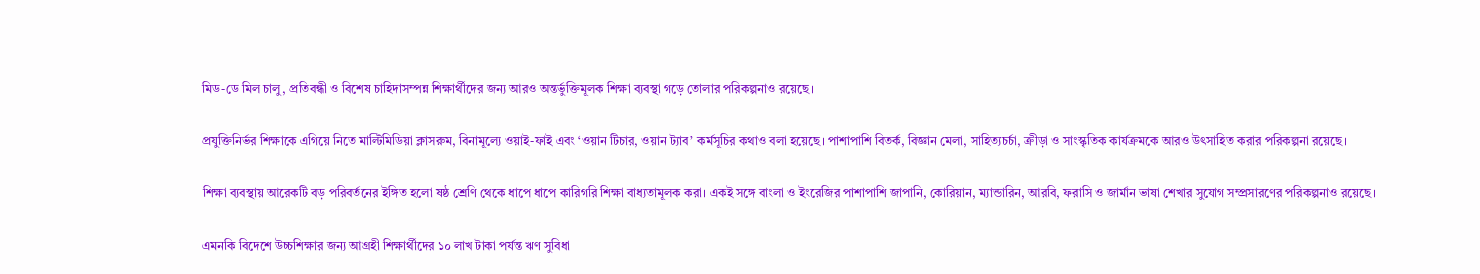মিড-ডে মিল চালু, প্রতিবন্ধী ও বিশেষ চাহিদাসম্পন্ন শিক্ষার্থীদের জন্য আরও অন্তর্ভুক্তিমূলক শিক্ষা ব্যবস্থা গড়ে তোলার পরিকল্পনাও রয়েছে।

প্রযুক্তিনির্ভর শিক্ষাকে এগিয়ে নিতে মাল্টিমিডিয়া ক্লাসরুম, বিনামূল্যে ওয়াই-ফাই এবং ‘ওয়ান টিচার, ওয়ান ট্যাব’ কর্মসূচির কথাও বলা হয়েছে। পাশাপাশি বিতর্ক, বিজ্ঞান মেলা, সাহিত্যচর্চা, ক্রীড়া ও সাংস্কৃতিক কার্যক্রমকে আরও উৎসাহিত করার পরিকল্পনা রয়েছে।

শিক্ষা ব্যবস্থায় আরেকটি বড় পরিবর্তনের ইঙ্গিত হলো ষষ্ঠ শ্রেণি থেকে ধাপে ধাপে কারিগরি শিক্ষা বাধ্যতামূলক করা। একই সঙ্গে বাংলা ও ইংরেজির পাশাপাশি জাপানি, কোরিয়ান, ম্যান্ডারিন, আরবি, ফরাসি ও জার্মান ভাষা শেখার সুযোগ সম্প্রসারণের পরিকল্পনাও রয়েছে।

এমনকি বিদেশে উচ্চশিক্ষার জন্য আগ্রহী শিক্ষার্থীদের ১০ লাখ টাকা পর্যন্ত ঋণ সুবিধা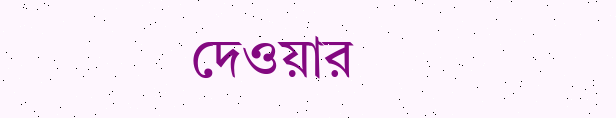দেওয়ার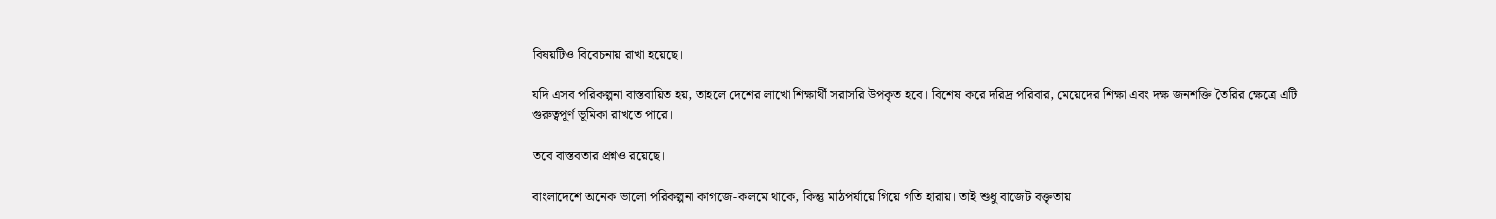বিষয়টিও বিবেচনায় রাখা হয়েছে।

যদি এসব পরিকল্পনা বাস্তবায়িত হয়, তাহলে দেশের লাখো শিক্ষার্থী সরাসরি উপকৃত হবে। বিশেষ করে দরিদ্র পরিবার, মেয়েদের শিক্ষা এবং দক্ষ জনশক্তি তৈরির ক্ষেত্রে এটি গুরুত্বপূর্ণ ভূমিকা রাখতে পারে।

তবে বাস্তবতার প্রশ্নও রয়েছে।

বাংলাদেশে অনেক ভালো পরিকল্পনা কাগজে-কলমে থাকে, কিন্তু মাঠপর্যায়ে গিয়ে গতি হারায়। তাই শুধু বাজেট বক্তৃতায়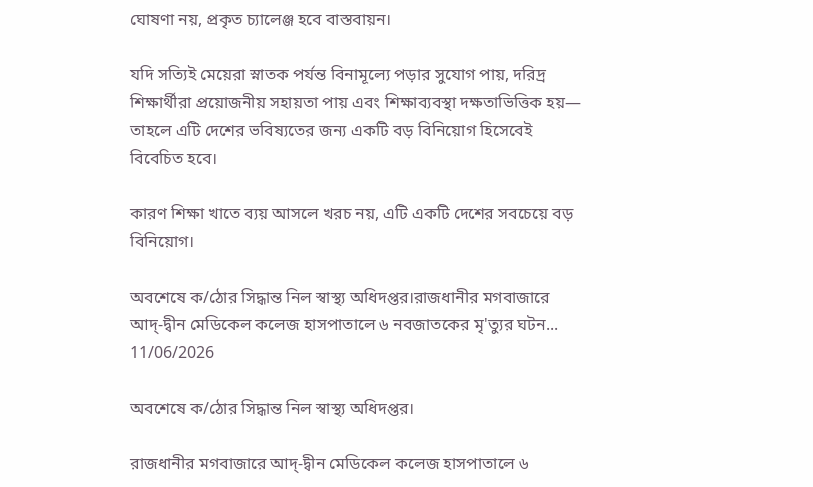ঘোষণা নয়, প্রকৃত চ্যালেঞ্জ হবে বাস্তবায়ন।

যদি সত্যিই মেয়েরা স্নাতক পর্যন্ত বিনামূল্যে পড়ার সুযোগ পায়, দরিদ্র শিক্ষার্থীরা প্রয়োজনীয় সহায়তা পায় এবং শিক্ষাব্যবস্থা দক্ষতাভিত্তিক হয়— তাহলে এটি দেশের ভবিষ্যতের জন্য একটি বড় বিনিয়োগ হিসেবেই বিবেচিত হবে।

কারণ শিক্ষা খাতে ব্যয় আসলে খরচ নয়, এটি একটি দেশের সবচেয়ে বড় বিনিয়োগ।

অবশেষে ক/ঠোর সিদ্ধান্ত নিল স্বাস্থ্য অধিদপ্তর।রাজধানীর মগবাজারে আদ্-দ্বীন মেডিকেল কলেজ হাসপাতালে ৬ নবজাতকের মৃ'ত্যুর ঘটন...
11/06/2026

অবশেষে ক/ঠোর সিদ্ধান্ত নিল স্বাস্থ্য অধিদপ্তর।

রাজধানীর মগবাজারে আদ্-দ্বীন মেডিকেল কলেজ হাসপাতালে ৬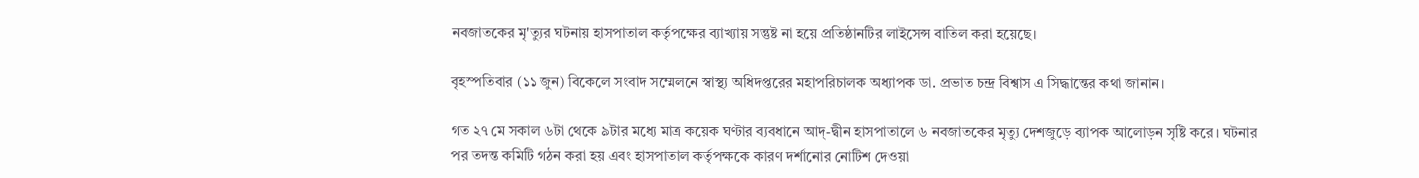নবজাতকের মৃ'ত্যুর ঘটনায় হাসপাতাল কর্তৃপক্ষের ব্যাখ্যায় সন্তুষ্ট না হয়ে প্রতিষ্ঠানটির লাইসেন্স বাতিল করা হয়েছে।

বৃহস্পতিবার (১১ জুন) বিকেলে সংবাদ সম্মেলনে স্বাস্থ্য অধিদপ্তরের মহাপরিচালক অধ্যাপক ডা. প্রভাত চন্দ্র বিশ্বাস এ সিদ্ধান্তের কথা জানান।

গত ২৭ মে সকাল ৬টা থেকে ৯টার মধ্যে মাত্র কয়েক ঘণ্টার ব্যবধানে আদ্-দ্বীন হাসপাতালে ৬ নবজাতকের মৃত্যু দেশজুড়ে ব্যাপক আলোড়ন সৃষ্টি করে। ঘটনার পর তদন্ত কমিটি গঠন করা হয় এবং হাসপাতাল কর্তৃপক্ষকে কারণ দর্শানোর নোটিশ দেওয়া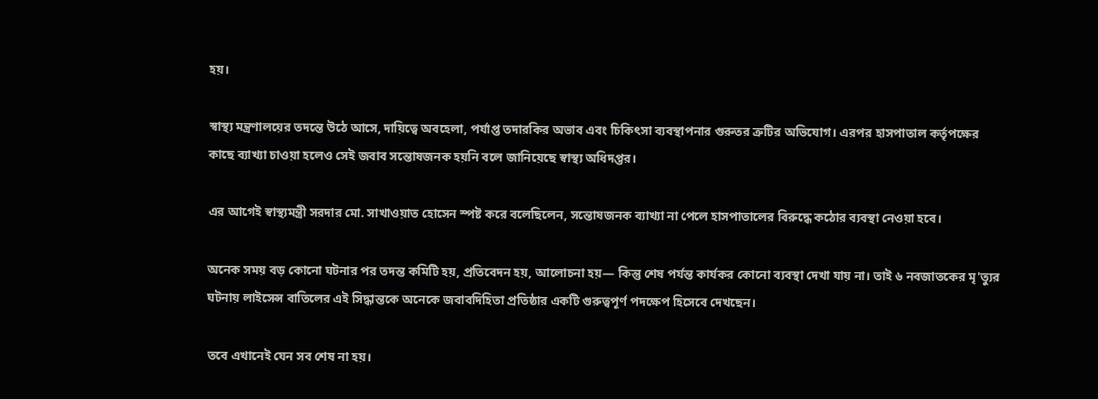হয়।

স্বাস্থ্য মন্ত্রণালয়ের তদন্তে উঠে আসে, দায়িত্বে অবহেলা, পর্যাপ্ত তদারকির অভাব এবং চিকিৎসা ব্যবস্থাপনার গুরুতর ত্রুটির অভিযোগ। এরপর হাসপাতাল কর্তৃপক্ষের কাছে ব্যাখ্যা চাওয়া হলেও সেই জবাব সন্তোষজনক হয়নি বলে জানিয়েছে স্বাস্থ্য অধিদপ্তর।

এর আগেই স্বাস্থ্যমন্ত্রী সরদার মো. সাখাওয়াত হোসেন স্পষ্ট করে বলেছিলেন, সন্তোষজনক ব্যাখ্যা না পেলে হাসপাতালের বিরুদ্ধে কঠোর ব্যবস্থা নেওয়া হবে।

অনেক সময় বড় কোনো ঘটনার পর তদন্ত কমিটি হয়, প্রতিবেদন হয়, আলোচনা হয়— কিন্তু শেষ পর্যন্ত কার্যকর কোনো ব্যবস্থা দেখা যায় না। তাই ৬ নবজাতকের মৃ'ত্যুর ঘটনায় লাইসেন্স বাতিলের এই সিদ্ধান্তকে অনেকে জবাবদিহিতা প্রতিষ্ঠার একটি গুরুত্বপূর্ণ পদক্ষেপ হিসেবে দেখছেন।

তবে এখানেই যেন সব শেষ না হয়।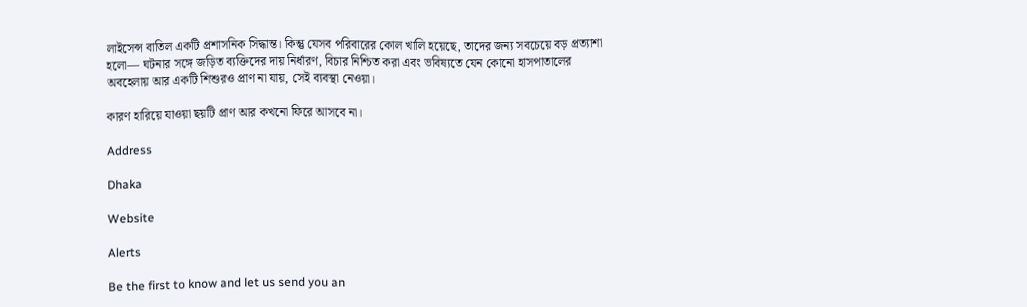লাইসেন্স বাতিল একটি প্রশাসনিক সিদ্ধান্ত। কিন্তু যেসব পরিবারের কোল খালি হয়েছে, তাদের জন্য সবচেয়ে বড় প্রত্যাশা হলো— ঘটনার সঙ্গে জড়িত ব্যক্তিদের দায় নির্ধারণ, বিচার নিশ্চিত করা এবং ভবিষ্যতে যেন কোনো হাসপাতালের অবহেলায় আর একটি শিশুরও প্রাণ না যায়, সেই ব্যবস্থা নেওয়া।

কারণ হারিয়ে যাওয়া ছয়টি প্রাণ আর কখনো ফিরে আসবে না।

Address

Dhaka

Website

Alerts

Be the first to know and let us send you an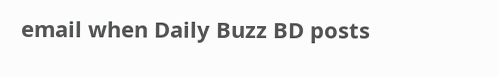email when Daily Buzz BD posts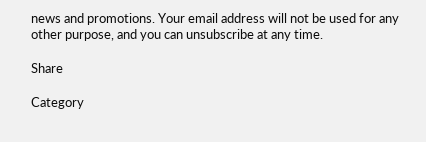news and promotions. Your email address will not be used for any other purpose, and you can unsubscribe at any time.

Share

Category